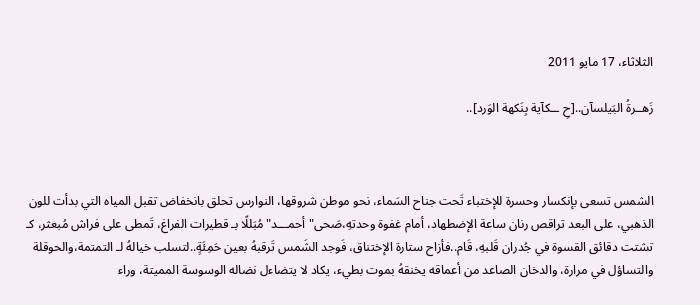الثلاثاء، 17 مايو 2011

زَهــرةُ البَيلسآن..[حِ ــكآية بِنَكهة الوَرد]..



الشمس تسعى بإنكسار وحسرة للإختباء تَحت جناح السَماء، نحو موطن شروقها، النوارس تحلق بانخفاض تقبل المياه التي بدأت للون الذهبي، على البعد تراقص رنان ساعة الإضطهاد، أمام غفوة وحدتهِ،صَحى"أحمـــد" مُبَللًا بـ قطيرات الفراغ، تَمطى على فراش مُبعثر، كـ تشتت دقائق القسوة في جُدران قَلبهِ، قَام..فأزاح ستارة الإختناق، فَوجد الشَمس تَرقبهُ بعين حَمِئَةٍ..لتسلب خيالهُ لـ التمتمة،والحوقلة والتساؤل في مرارة، والدخان الصاعد من أعماقه يخنقهُ بموت بطيء، يكاد لا يتضاءل نضاله الوسوسة المميتة، وراء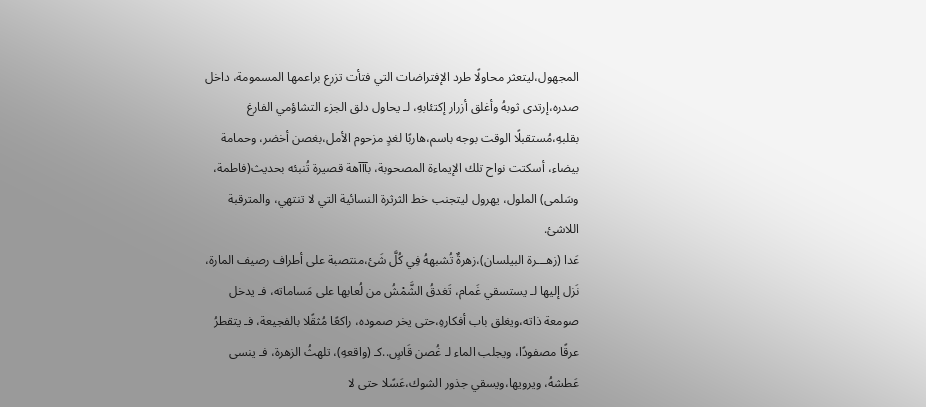المجهول،ليتعثر محاولًا طرد الإفتراضات التي فتأت تزرع براعمها المسمومة، داخل صدره،إرتدى ثوبهُ وأغلق أزرار إكتئابهِ، لـ يحاول دلق الجزء التشاؤمي الفارغ بقلبهِ،مُستقبلًا الوقت بوجه باسم،هاربًا لغدٍ مزحوم الأمل،بغصن أخضر، وحمامة بيضاء، أسكتت نواح تلك الإيماءة المصحوبة، بآآآهة قصيرة تُنبئه بحديث(فاطمة، وسَلمى) الملول، يهرول ليتجنب خط الثرثرة النسائية التي لا تنتهي، والمترقبة اللاشئ.
عَدا (زهـــرة البيلسان)،زهرةٌ تُشبههُ فِي كُلَّ شَئ،منتصبة على أطراف رصيف المارة،
نَزل إليها لـ يستسقي غَمام، تَغدقُ الشَّمْشُ من لُعابها على مَساماته، فـ يدخل صومعة ذاته،ويغلق باب أفكارهِ،حتى يخر صموده، راكعًا مُثقًلا بالفجيعة، فـ يتقطرُ عرقًا مصفودًا، ويجلب الماء لـ غُصن قَاسٍ..كـ (واقعهِ)، تلهثُ الزهرة، فـ ينسى عَطشهُ، ويرويها،ويسقي جذور الشوك،عَسًلا حتى لا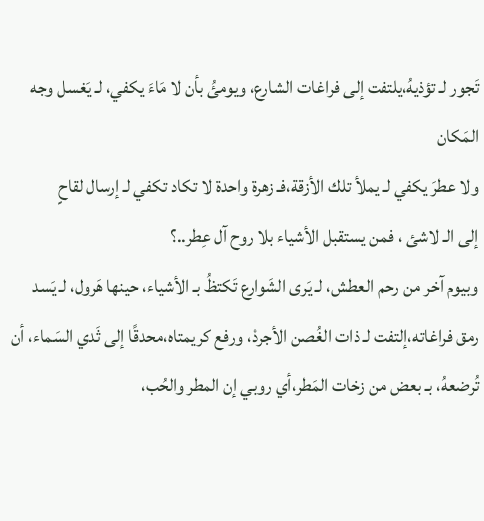تَجور لـ تؤذيهُ،يلتفت إلى فراغات الشارع، ويومئُ بأن لا مَاءَ يكفي، لـ يَغسل وجه المَكان
ولا عطرَ يكفي لـ يملأ تلك الأزقة،فـ زهرة واحدة لا تكاد تكفي لـ إرسال لقاحٍ
إلى الـ لاشئ ، فمن يستقبل الأشياء بلا روح آل عِطر..؟
وبيوم آخر من رحم العطش، لـ يَرى الشَوارع تَكتظُ بـ الأشياء، حينها هَرول، لـ يَسد رمق فراغاته،إلتفت لـ ذات الغُصن الأجردْ، ورفع كريمتاه،محدقًا إلى ثَدي السَماء، أن تُرضعهُ، بـ بعض من زخات المَطر،أي روبي إن المطر والحُب،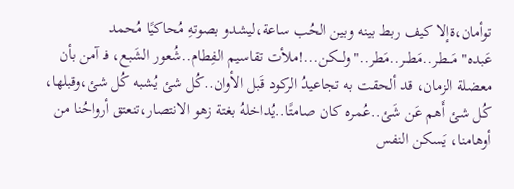توأمان،ةإلا كيف ربط بينه وبين الحُب ساعة،ليشدو بصوتهِ مُحاكيًا مُحمد عَبده"مَـــطر..مَطــر..مَطر.."ولـــكن...!ملأت تقاسيم الفِطام..شُعور الشَبع، فـ آمن بأن معضلة الزمان، قد ألحقت به تجاعيدُ الركود قَبل الأوان..كُل شئ يُشبه كُل شئ،وقبلها، كُل شئ أَهم عَن شَئ..عُمره كان صامتًا..يُداخلهُ بغتة زهو الانتصار،تنعتق أرواحُنا من أوهامنا، يَسكن النفس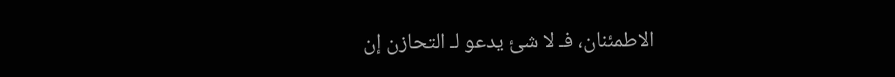الاطمئنان، فـ لا شئ يدعو لـ التحازن إن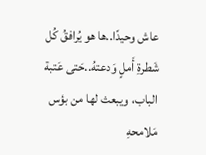عاش وحيدًا..ها هو يُرافقُ كُل شَطرةِ أَملٍ وَدعتهُ..حَتى عَتبة الباب، ويبعث لها من بؤس مَلامحهِ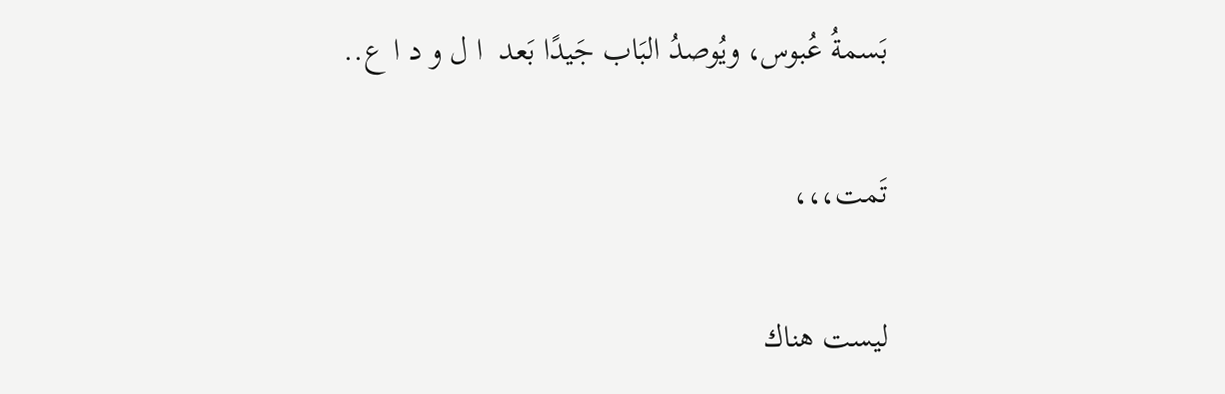بَسمةُ عُبوس، ويُوصدُ البَاب جَيدًا بَعد  ا ل و د ا ع..

تَمت،،،

ليست هناك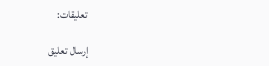تعليقات:

إرسال تعليق